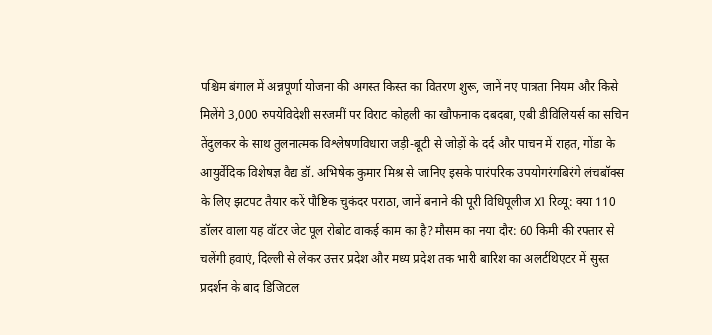पश्चिम बंगाल में अन्नपूर्णा योजना की अगस्त किस्त का वितरण शुरू, जानें नए पात्रता नियम और किसे मिलेंगे 3,000 रुपयेविदेशी सरजमीं पर विराट कोहली का खौफनाक दबदबा, एबी डीविलियर्स का सचिन तेंदुलकर के साथ तुलनात्मक विश्लेषणविधारा जड़ी-बूटी से जोड़ों के दर्द और पाचन में राहत, गोंडा के आयुर्वेदिक विशेषज्ञ वैद्य डॉ. अभिषेक कुमार मिश्र से जानिए इसके पारंपरिक उपयोगरंगबिरंगे लंचबॉक्स के लिए झटपट तैयार करें पौष्टिक चुकंदर पराठा, जानें बनाने की पूरी विधिपूलीज X1 रिव्यू: क्या 110 डॉलर वाला यह वॉटर जेट पूल रोबोट वाकई काम का है?मौसम का नया दौर: 60 किमी की रफ्तार से चलेंगी हवाएं, दिल्ली से लेकर उत्तर प्रदेश और मध्य प्रदेश तक भारी बारिश का अलर्टथिएटर में सुस्त प्रदर्शन के बाद डिजिटल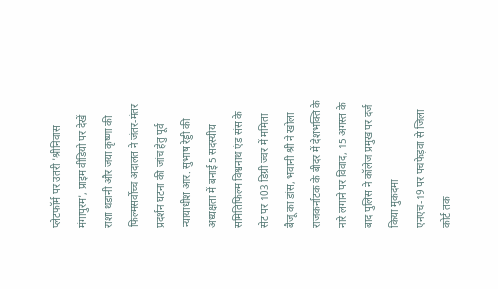प्लेटफॉर्म पर उतरी 'श्रीनिवास मंगापुरम', प्राइम वीडियो पर देखें राशा थडानी और जया कृष्णा की फिल्मसर्वोच्च अदालत ने जंतर-मंतर प्रदर्शन घटना की जांच हेतु पूर्व न्यायाधीश आर. सुभाष रेड्डी की अध्यक्षता में बनाई 5 सदस्यीय समितिफिल्म विश्वनाथ एंड संस के सेट पर 103 डिग्री ज्वर में ममिता बैजू का डांस, भवानी श्री ने खोला राजकर्नाटक के बीदर में देशभक्ति के नारे लगाने पर विवाद, 15 अगस्त के बाद पुलिस ने कॉलेज प्रमुख पर दर्ज किया मुकदमा
एनएच-19 पर पचफेड़वा से जिला कोर्ट तक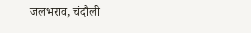जलभराव, चंदौली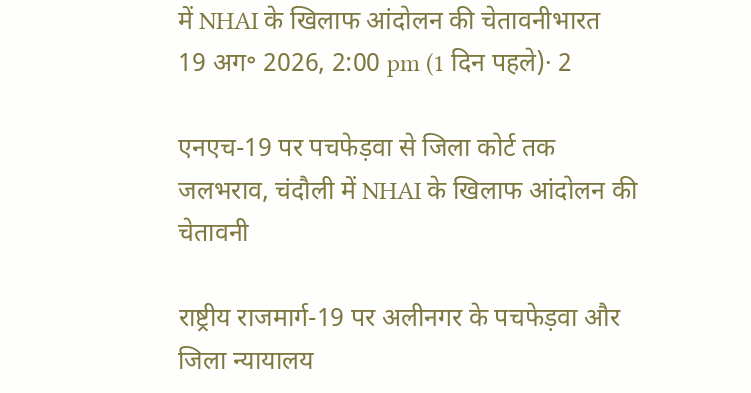में NHAI के खिलाफ आंदोलन की चेतावनीभारत
19 अग॰ 2026, 2:00 pm (1 दिन पहले)· 2

एनएच-19 पर पचफेड़वा से जिला कोर्ट तक जलभराव, चंदौली में NHAI के खिलाफ आंदोलन की चेतावनी

राष्ट्रीय राजमार्ग-19 पर अलीनगर के पचफेड़वा और जिला न्यायालय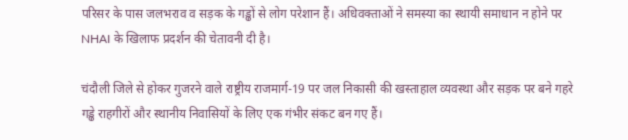परिसर के पास जलभराव व सड़क के गड्ढों से लोग परेशान हैं। अधिवक्ताओं ने समस्या का स्थायी समाधान न होने पर NHAI के खिलाफ प्रदर्शन की चेतावनी दी है।

चंदौली जिले से होकर गुजरने वाले राष्ट्रीय राजमार्ग-19 पर जल निकासी की खस्ताहाल व्यवस्था और सड़क पर बने गहरे गड्ढे राहगीरों और स्थानीय निवासियों के लिए एक गंभीर संकट बन गए हैं।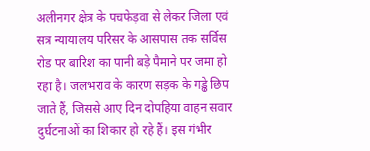अलीनगर क्षेत्र के पचफेड़वा से लेकर जिला एवं सत्र न्यायालय परिसर के आसपास तक सर्विस रोड पर बारिश का पानी बड़े पैमाने पर जमा हो रहा है। जलभराव के कारण सड़क के गड्ढे छिप जाते हैं, जिससे आए दिन दोपहिया वाहन सवार दुर्घटनाओं का शिकार हो रहे हैं। इस गंभीर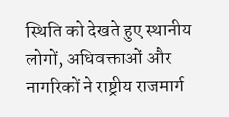स्थिति को देखते हुए स्थानीय लोगों, अधिवक्ताओं और नागरिकों ने राष्ट्रीय राजमार्ग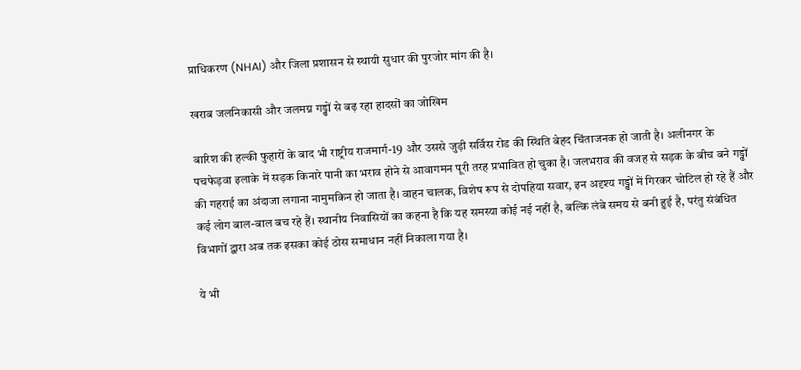प्राधिकरण (NHAI) और जिला प्रशासन से स्थायी सुधार की पुरजोर मांग की है।

खराब जलनिकासी और जलमग्न गड्ढों से बढ़ रहा हादसों का जोखिम

बारिश की हल्की फुहारों के बाद भी राष्ट्रीय राजमार्ग-19 और उससे जुड़ी सर्विस रोड की स्थिति बेहद चिंताजनक हो जाती है। अलीनगर के पचफेड़वा इलाके में सड़क किनारे पानी का भराव होने से आवागमन पूरी तरह प्रभावित हो चुका है। जलभराव की वजह से सड़क के बीच बने गड्ढों की गहराई का अंदाजा लगाना नामुमकिन हो जाता है। वाहन चालक, विशेष रूप से दोपहिया सवार, इन अदृश्य गड्ढों में गिरकर चोटिल हो रहे हैं और कई लोग बाल-बाल बच रहे हैं। स्थानीय निवासियों का कहना है कि यह समस्या कोई नई नहीं है, बल्कि लंबे समय से बनी हुई है, परंतु संबंधित विभागों द्वारा अब तक इसका कोई ठोस समाधान नहीं निकाला गया है।

ये भी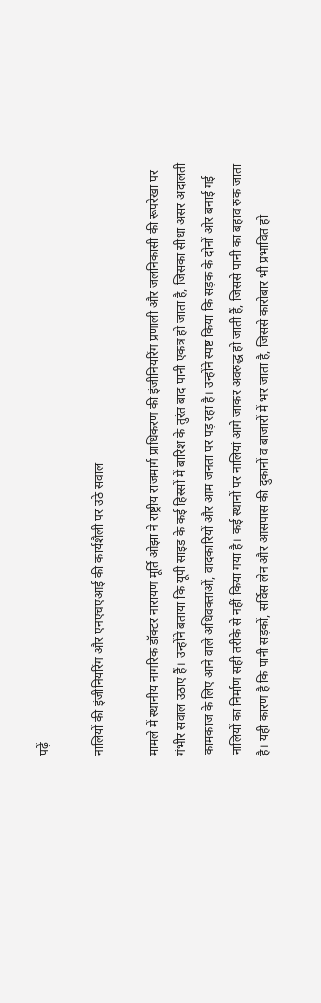पढ़ें

नालियों की इंजीनियरिंग और एनएचएआई की कार्यशैली पर उठे सवाल

मामले में स्थानीय नागरिक डॉक्टर नारायण मूर्ति ओझा ने राष्ट्रीय राजमार्ग प्राधिकरण की इंजीनियरिंग प्रणाली और जलनिकासी की रूपरेखा पर गंभीर सवाल उठाए हैं। उन्होंने बताया कि यूपी साइड के कई हिस्सों में बारिश के तुरंत बाद पानी एकत्र हो जाता है, जिसका सीधा असर अदालती कामकाज के लिए आने वाले अधिवक्ताओं, वादकारियों और आम जनता पर पड़ रहा है। उन्होंने स्पष्ट किया कि सड़क के दोनों ओर बनाई गई नालियों का निर्माण सही तरीके से नहीं किया गया है। कई स्थानों पर नालियां आगे जाकर अवरुद्ध हो जाती हैं, जिससे पानी का बहाव रुक जाता है। यही कारण है कि पानी सड़कों, सर्विस लेन और आसपास की दुकानों व बाजारों में भर जाता है, जिससे कारोबार भी प्रभावित हो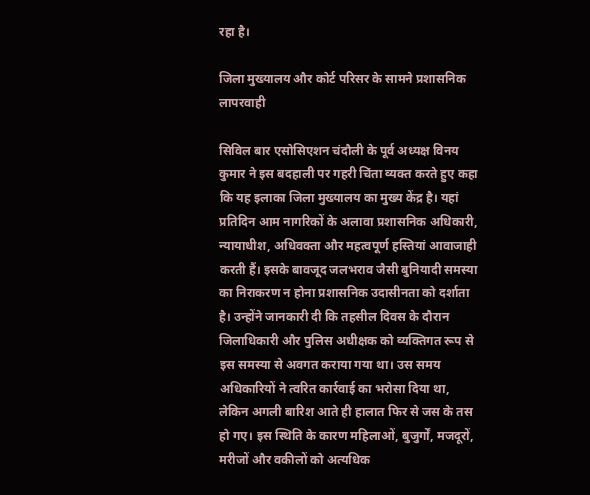रहा है।

जिला मुख्यालय और कोर्ट परिसर के सामने प्रशासनिक लापरवाही

सिविल बार एसोसिएशन चंदौली के पूर्व अध्यक्ष विनय कुमार ने इस बदहाली पर गहरी चिंता व्यक्त करते हुए कहा कि यह इलाका जिला मुख्यालय का मुख्य केंद्र है। यहां प्रतिदिन आम नागरिकों के अलावा प्रशासनिक अधिकारी, न्यायाधीश, अधिवक्ता और महत्वपूर्ण हस्तियां आवाजाही करती हैं। इसके बावजूद जलभराव जैसी बुनियादी समस्या का निराकरण न होना प्रशासनिक उदासीनता को दर्शाता है। उन्होंने जानकारी दी कि तहसील दिवस के दौरान जिलाधिकारी और पुलिस अधीक्षक को व्यक्तिगत रूप से इस समस्या से अवगत कराया गया था। उस समय अधिकारियों ने त्वरित कार्रवाई का भरोसा दिया था, लेकिन अगली बारिश आते ही हालात फिर से जस के तस हो गए। इस स्थिति के कारण महिलाओं, बुजुर्गों, मजदूरों, मरीजों और वकीलों को अत्यधिक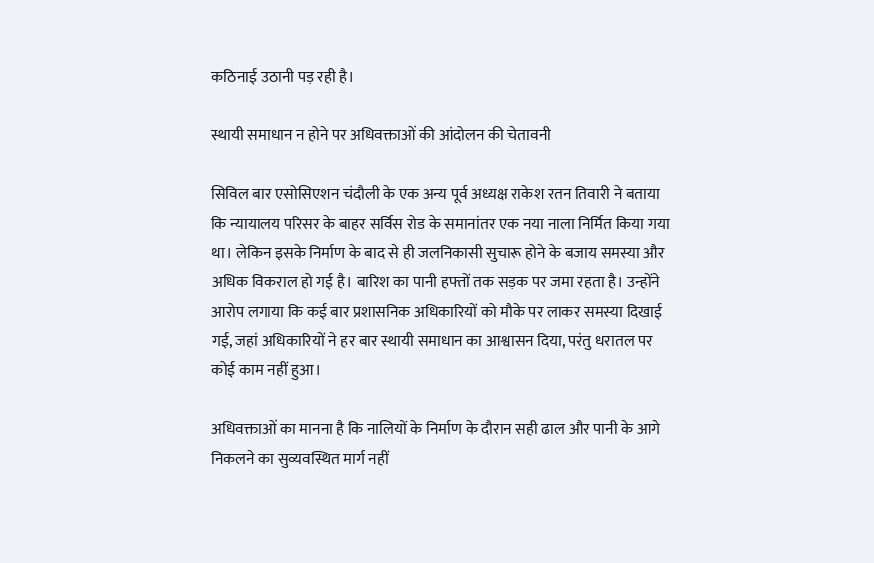कठिनाई उठानी पड़ रही है।

स्थायी समाधान न होने पर अधिवक्ताओं की आंदोलन की चेतावनी

सिविल बार एसोसिएशन चंदौली के एक अन्य पूर्व अध्यक्ष राकेश रतन तिवारी ने बताया कि न्यायालय परिसर के बाहर सर्विस रोड के समानांतर एक नया नाला निर्मित किया गया था। लेकिन इसके निर्माण के बाद से ही जलनिकासी सुचारू होने के बजाय समस्या और अधिक विकराल हो गई है। बारिश का पानी हफ्तों तक सड़क पर जमा रहता है। उन्होंने आरोप लगाया कि कई बार प्रशासनिक अधिकारियों को मौके पर लाकर समस्या दिखाई गई, जहां अधिकारियों ने हर बार स्थायी समाधान का आश्वासन दिया, परंतु धरातल पर कोई काम नहीं हुआ।

अधिवक्ताओं का मानना है कि नालियों के निर्माण के दौरान सही ढाल और पानी के आगे निकलने का सुव्यवस्थित मार्ग नहीं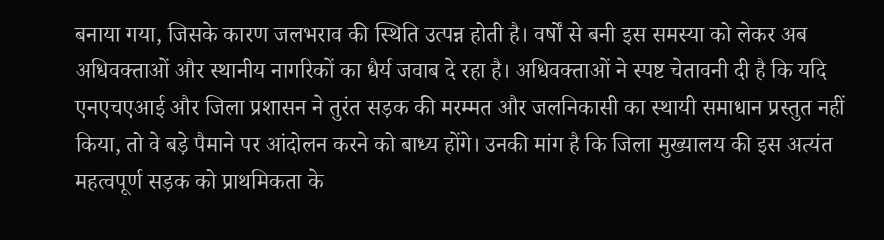बनाया गया, जिसके कारण जलभराव की स्थिति उत्पन्न होती है। वर्षों से बनी इस समस्या को लेकर अब अधिवक्ताओं और स्थानीय नागरिकों का धैर्य जवाब दे रहा है। अधिवक्ताओं ने स्पष्ट चेतावनी दी है कि यदि एनएचएआई और जिला प्रशासन ने तुरंत सड़क की मरम्मत और जलनिकासी का स्थायी समाधान प्रस्तुत नहीं किया, तो वे बड़े पैमाने पर आंदोलन करने को बाध्य होंगे। उनकी मांग है कि जिला मुख्यालय की इस अत्यंत महत्वपूर्ण सड़क को प्राथमिकता के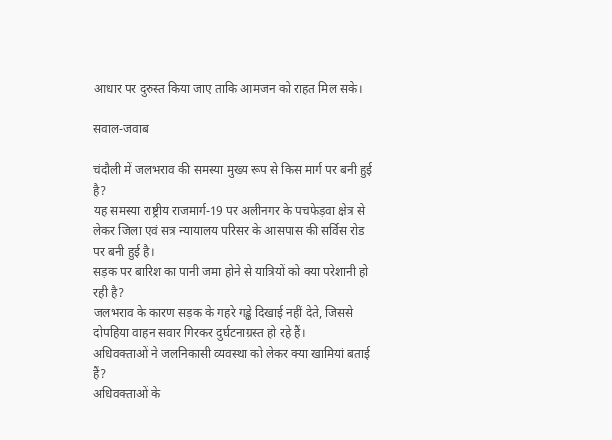आधार पर दुरुस्त किया जाए ताकि आमजन को राहत मिल सके।

सवाल-जवाब

चंदौली में जलभराव की समस्या मुख्य रूप से किस मार्ग पर बनी हुई है?
यह समस्या राष्ट्रीय राजमार्ग-19 पर अलीनगर के पचफेड़वा क्षेत्र से लेकर जिला एवं सत्र न्यायालय परिसर के आसपास की सर्विस रोड पर बनी हुई है।
सड़क पर बारिश का पानी जमा होने से यात्रियों को क्या परेशानी हो रही है?
जलभराव के कारण सड़क के गहरे गड्ढे दिखाई नहीं देते, जिससे दोपहिया वाहन सवार गिरकर दुर्घटनाग्रस्त हो रहे हैं।
अधिवक्ताओं ने जलनिकासी व्यवस्था को लेकर क्या खामियां बताई हैं?
अधिवक्ताओं के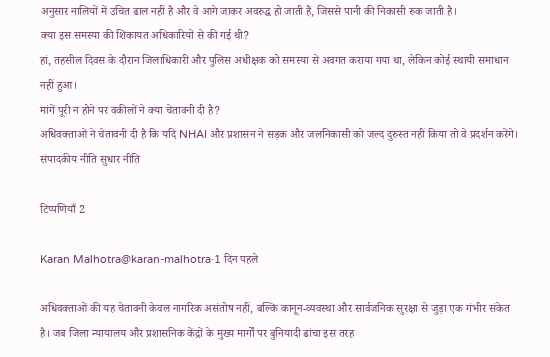अनुसार नालियों में उचित ढाल नहीं है और वे आगे जाकर अवरुद्ध हो जाती हैं, जिससे पानी की निकासी रुक जाती है।
क्या इस समस्या की शिकायत अधिकारियों से की गई थी?
हां, तहसील दिवस के दौरान जिलाधिकारी और पुलिस अधीक्षक को समस्या से अवगत कराया गया था, लेकिन कोई स्थायी समाधान नहीं हुआ।
मांगें पूरी न होने पर वकीलों ने क्या चेतावनी दी है?
अधिवक्ताओं ने चेतावनी दी है कि यदि NHAI और प्रशासन ने सड़क और जलनिकासी को जल्द दुरुस्त नहीं किया तो वे प्रदर्शन करेंगे।
संपादकीय नीति सुधार नीति

टिप्पणियाँ 2

Karan Malhotra@karan-malhotra·1 दिन पहले

अधिवक्ताओं की यह चेतावनी केवल नागरिक असंतोष नहीं, बल्कि कानून-व्यवस्था और सार्वजनिक सुरक्षा से जुड़ा एक गंभीर संकेत है। जब जिला न्यायालय और प्रशासनिक केंद्रों के मुख्य मार्गों पर बुनियादी ढांचा इस तरह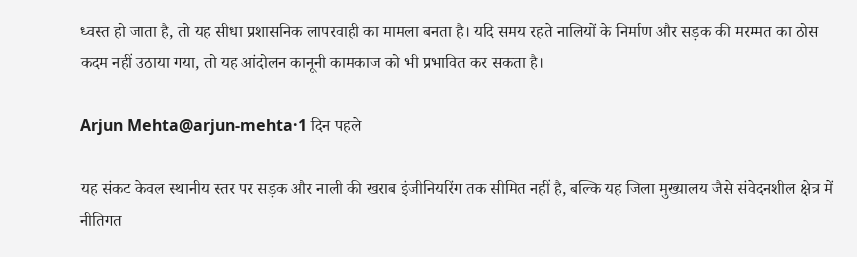ध्वस्त हो जाता है, तो यह सीधा प्रशासनिक लापरवाही का मामला बनता है। यदि समय रहते नालियों के निर्माण और सड़क की मरम्मत का ठोस कदम नहीं उठाया गया, तो यह आंदोलन कानूनी कामकाज को भी प्रभावित कर सकता है।

Arjun Mehta@arjun-mehta·1 दिन पहले

यह संकट केवल स्थानीय स्तर पर सड़क और नाली की खराब इंजीनियरिंग तक सीमित नहीं है, बल्कि यह जिला मुख्यालय जैसे संवेदनशील क्षेत्र में नीतिगत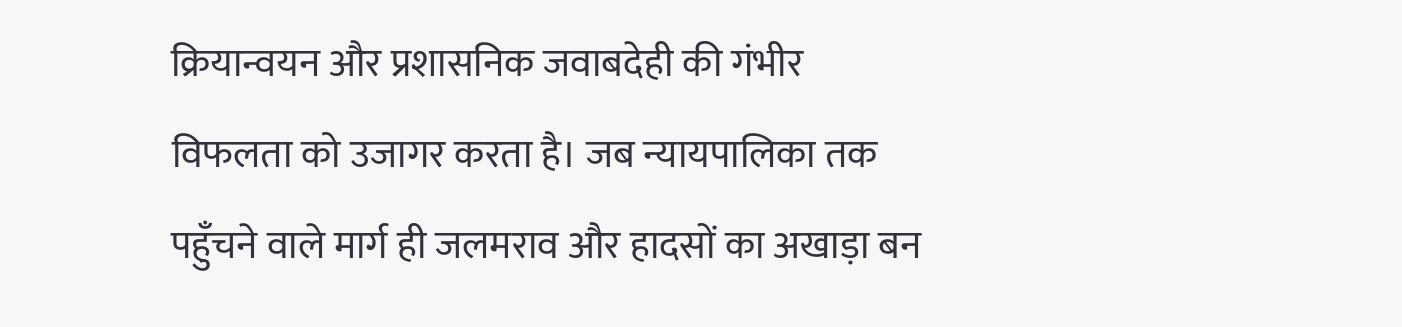क्रियान्वयन और प्रशासनिक जवाबदेही की गंभीर विफलता को उजागर करता है। जब न्यायपालिका तक पहुँचने वाले मार्ग ही जलमराव और हादसों का अखाड़ा बन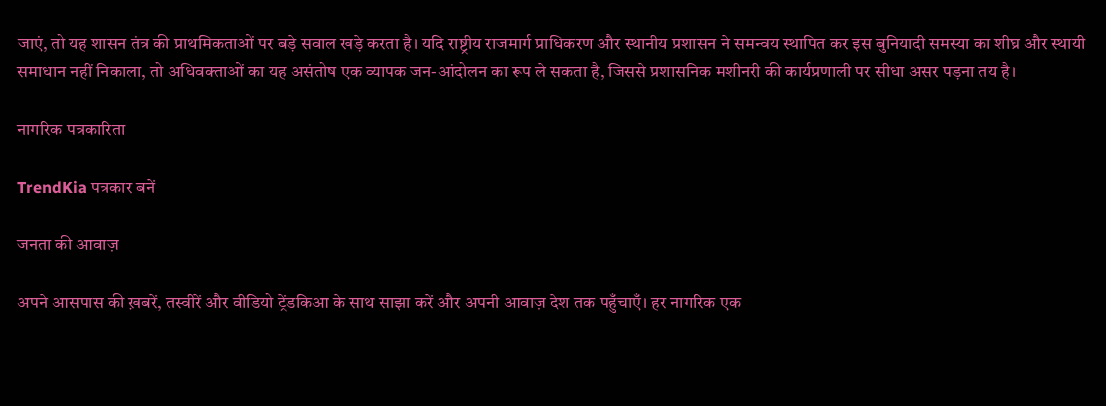जाएं, तो यह शासन तंत्र की प्राथमिकताओं पर बड़े सवाल खड़े करता है। यदि राष्ट्रीय राजमार्ग प्राधिकरण और स्थानीय प्रशासन ने समन्वय स्थापित कर इस बुनियादी समस्या का शीघ्र और स्थायी समाधान नहीं निकाला, तो अधिवक्ताओं का यह असंतोष एक व्यापक जन-आंदोलन का रूप ले सकता है, जिससे प्रशासनिक मशीनरी की कार्यप्रणाली पर सीधा असर पड़ना तय है।

नागरिक पत्रकारिता

TrendKia पत्रकार बनें

जनता की आवाज़

अपने आसपास की ख़बरें, तस्वीरें और वीडियो ट्रेंडकिआ के साथ साझा करें और अपनी आवाज़ देश तक पहुँचाएँ। हर नागरिक एक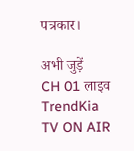पत्रकार।

अभी जुड़ें
CH 01 लाइव
TrendKia TV ON AIR